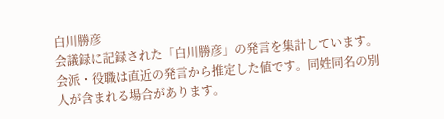白川勝彦
会議録に記録された「白川勝彦」の発言を集計しています。会派・役職は直近の発言から推定した値です。同姓同名の別人が含まれる場合があります。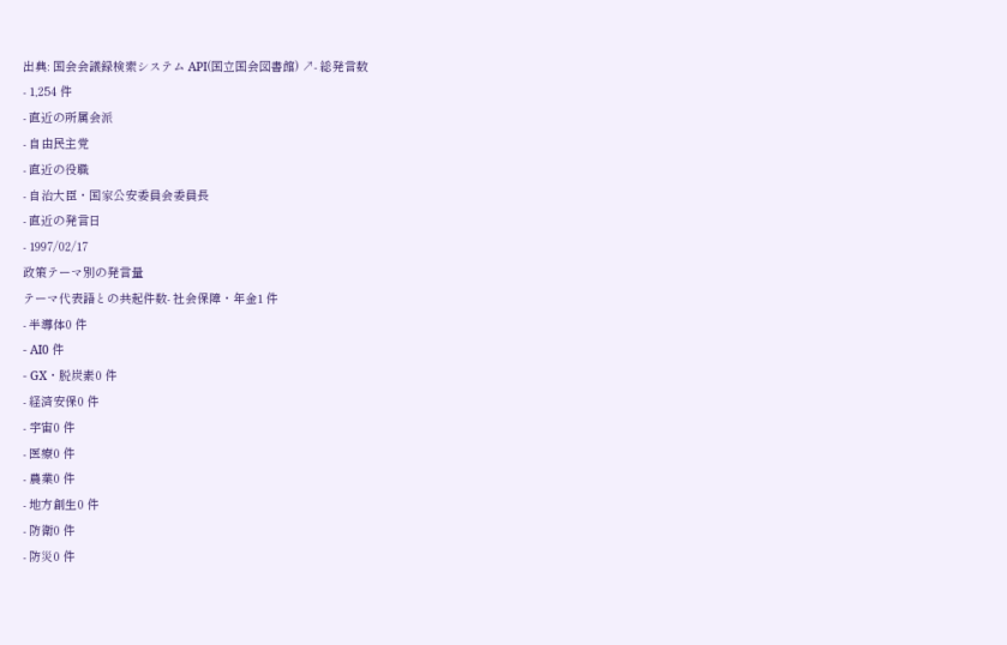出典: 国会会議録検索システム API(国立国会図書館) ↗- 総発言数
- 1,254 件
- 直近の所属会派
- 自由民主党
- 直近の役職
- 自治大臣・国家公安委員会委員長
- 直近の発言日
- 1997/02/17
政策テーマ別の発言量
テーマ代表語との共起件数- 社会保障・年金1 件
- 半導体0 件
- AI0 件
- GX・脱炭素0 件
- 経済安保0 件
- 宇宙0 件
- 医療0 件
- 農業0 件
- 地方創生0 件
- 防衛0 件
- 防災0 件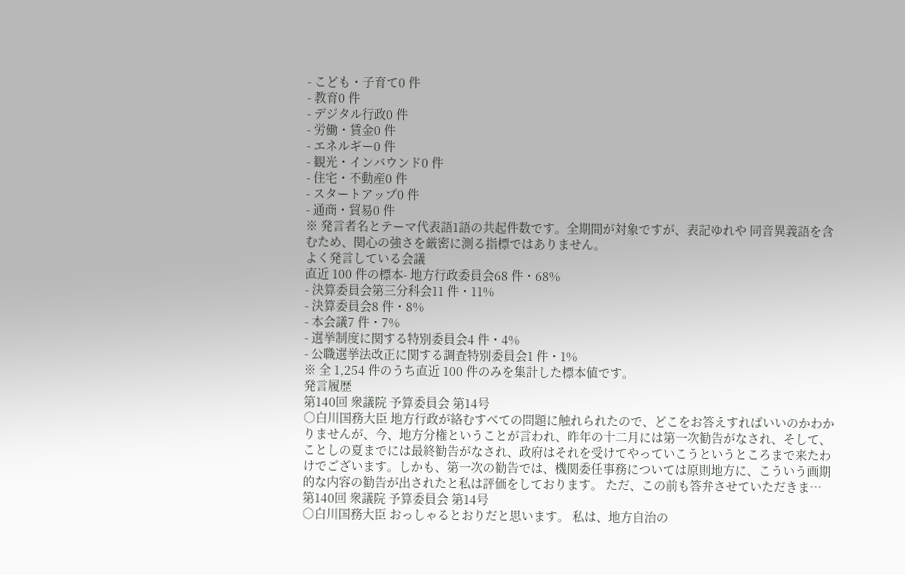- こども・子育て0 件
- 教育0 件
- デジタル行政0 件
- 労働・賃金0 件
- エネルギー0 件
- 観光・インバウンド0 件
- 住宅・不動産0 件
- スタートアップ0 件
- 通商・貿易0 件
※ 発言者名とテーマ代表語1語の共起件数です。全期間が対象ですが、表記ゆれや 同音異義語を含むため、関心の強さを厳密に測る指標ではありません。
よく発言している会議
直近 100 件の標本- 地方行政委員会68 件・68%
- 決算委員会第三分科会11 件・11%
- 決算委員会8 件・8%
- 本会議7 件・7%
- 選挙制度に関する特別委員会4 件・4%
- 公職選挙法改正に関する調査特別委員会1 件・1%
※ 全 1,254 件のうち直近 100 件のみを集計した標本値です。
発言履歴
第140回 衆議院 予算委員会 第14号
○白川国務大臣 地方行政が絡むすべての問題に触れられたので、どこをお答えすればいいのかわかりませんが、今、地方分権ということが言われ、昨年の十二月には第一次勧告がなされ、そして、ことしの夏までには最終勧告がなされ、政府はそれを受けてやっていこうというところまで来たわけでございます。しかも、第一次の勧告では、機関委任事務については原則地方に、こういう画期的な内容の勧告が出されたと私は評価をしております。 ただ、この前も答弁させていただきま…
第140回 衆議院 予算委員会 第14号
○白川国務大臣 おっしゃるとおりだと思います。 私は、地方自治の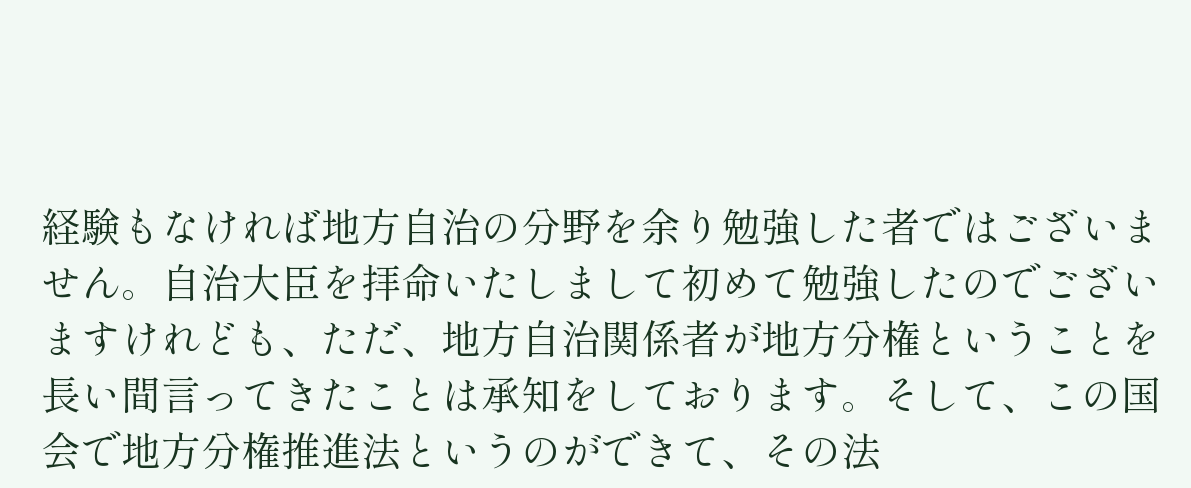経験もなければ地方自治の分野を余り勉強した者ではございません。自治大臣を拝命いたしまして初めて勉強したのでございますけれども、ただ、地方自治関係者が地方分権ということを長い間言ってきたことは承知をしております。そして、この国会で地方分権推進法というのができて、その法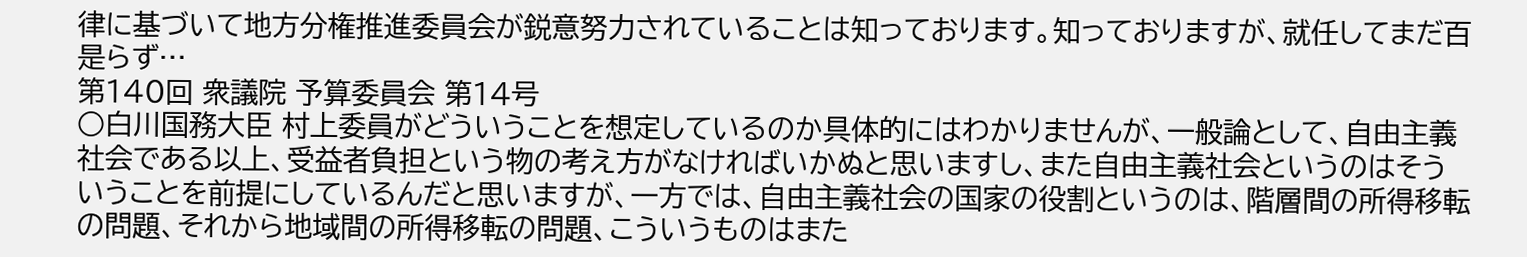律に基づいて地方分権推進委員会が鋭意努力されていることは知っております。知っておりますが、就任してまだ百是らず…
第140回 衆議院 予算委員会 第14号
○白川国務大臣 村上委員がどういうことを想定しているのか具体的にはわかりませんが、一般論として、自由主義社会である以上、受益者負担という物の考え方がなければいかぬと思いますし、また自由主義社会というのはそういうことを前提にしているんだと思いますが、一方では、自由主義社会の国家の役割というのは、階層間の所得移転の問題、それから地域間の所得移転の問題、こういうものはまた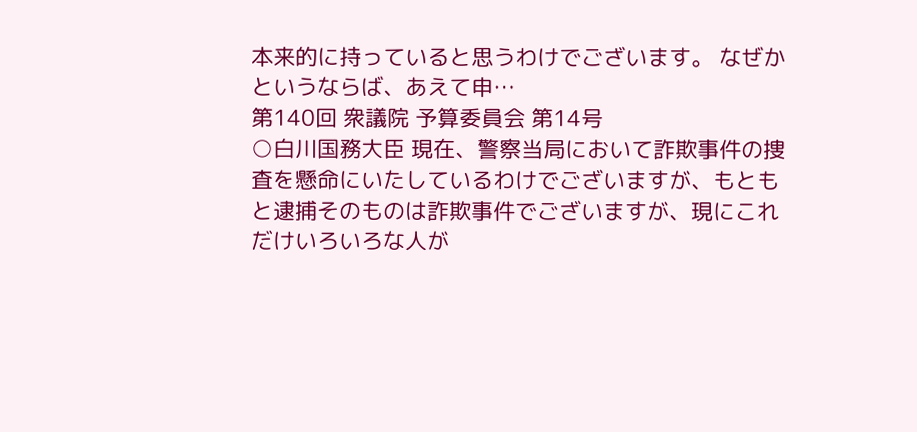本来的に持っていると思うわけでございます。 なぜかというならば、あえて申…
第140回 衆議院 予算委員会 第14号
○白川国務大臣 現在、警察当局において詐欺事件の捜査を懸命にいたしているわけでございますが、もともと逮捕そのものは詐欺事件でございますが、現にこれだけいろいろな人が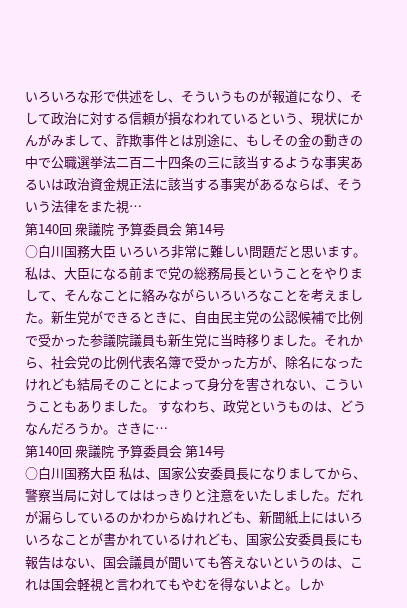いろいろな形で供述をし、そういうものが報道になり、そして政治に対する信頼が損なわれているという、現状にかんがみまして、詐欺事件とは別途に、もしその金の動きの中で公職選挙法二百二十四条の三に該当するような事実あるいは政治資金規正法に該当する事実があるならば、そういう法律をまた視…
第140回 衆議院 予算委員会 第14号
○白川国務大臣 いろいろ非常に難しい問題だと思います。私は、大臣になる前まで党の総務局長ということをやりまして、そんなことに絡みながらいろいろなことを考えました。新生党ができるときに、自由民主党の公認候補で比例で受かった参議院議員も新生党に当時移りました。それから、社会党の比例代表名簿で受かった方が、除名になったけれども結局そのことによって身分を害されない、こういうこともありました。 すなわち、政党というものは、どうなんだろうか。さきに…
第140回 衆議院 予算委員会 第14号
○白川国務大臣 私は、国家公安委員長になりましてから、警察当局に対してははっきりと注意をいたしました。だれが漏らしているのかわからぬけれども、新聞紙上にはいろいろなことが書かれているけれども、国家公安委員長にも報告はない、国会議員が聞いても答えないというのは、これは国会軽視と言われてもやむを得ないよと。しか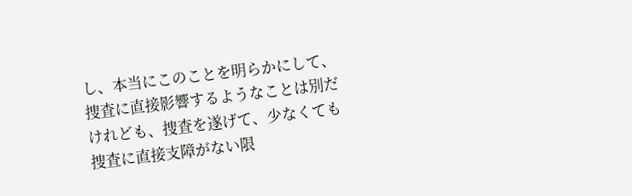し、本当にこのことを明らかにして、捜査に直接影響するようなことは別だけれども、捜査を遂げて、少なくても捜査に直接支障がない限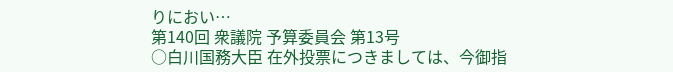りにおい…
第140回 衆議院 予算委員会 第13号
○白川国務大臣 在外投票につきましては、今御指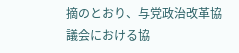摘のとおり、与党政治改革協議会における協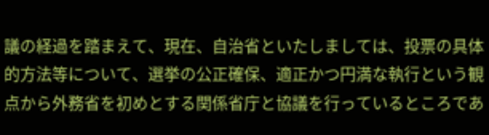議の経過を踏まえて、現在、自治省といたしましては、投票の具体的方法等について、選挙の公正確保、適正かつ円満な執行という観点から外務省を初めとする関係省庁と協議を行っているところであ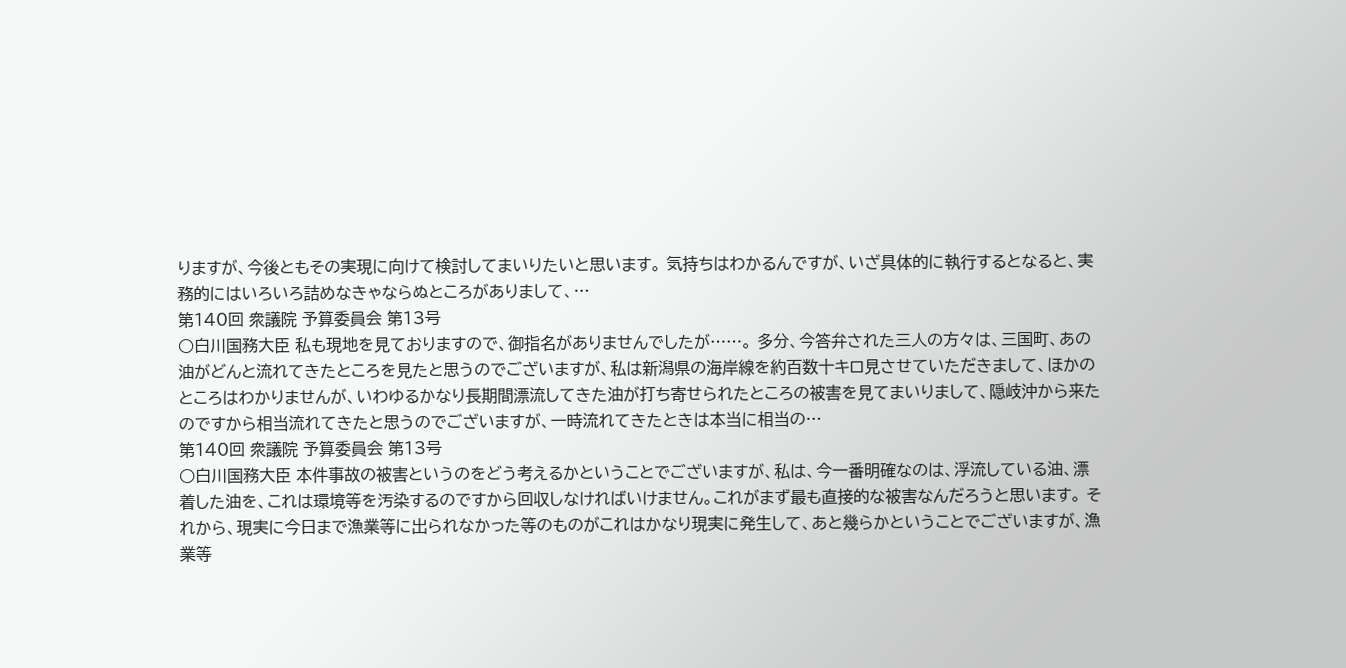りますが、今後ともその実現に向けて検討してまいりたいと思います。 気持ちはわかるんですが、いざ具体的に執行するとなると、実務的にはいろいろ詰めなきゃならぬところがありまして、…
第140回 衆議院 予算委員会 第13号
○白川国務大臣 私も現地を見ておりますので、御指名がありませんでしたが……。 多分、今答弁された三人の方々は、三国町、あの油がどんと流れてきたところを見たと思うのでございますが、私は新潟県の海岸線を約百数十キロ見させていただきまして、ほかのところはわかりませんが、いわゆるかなり長期間漂流してきた油が打ち寄せられたところの被害を見てまいりまして、隠岐沖から来たのですから相当流れてきたと思うのでございますが、一時流れてきたときは本当に相当の…
第140回 衆議院 予算委員会 第13号
○白川国務大臣 本件事故の被害というのをどう考えるかということでございますが、私は、今一番明確なのは、浮流している油、漂着した油を、これは環境等を汚染するのですから回収しなければいけません。これがまず最も直接的な被害なんだろうと思います。 それから、現実に今日まで漁業等に出られなかった等のものがこれはかなり現実に発生して、あと幾らかということでございますが、漁業等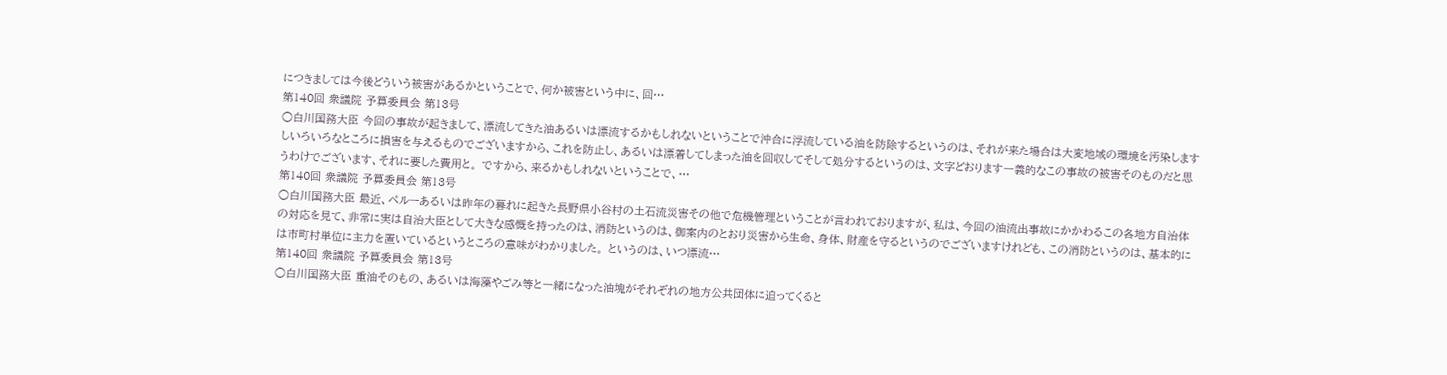につきましては今後どういう被害があるかということで、何か被害という中に、回…
第140回 衆議院 予算委員会 第13号
○白川国務大臣 今回の事故が起きまして、漂流してきた油あるいは漂流するかもしれないということで沖合に浮流している油を防除するというのは、それが来た場合は大変地域の環境を汚染しますしいろいろなところに損害を与えるものでございますから、これを防止し、あるいは漂着してしまった油を回収してそして処分するというのは、文字どおります一義的なこの事故の被害そのものだと思うわけでございます、それに要した費用と。 ですから、来るかもしれないということで、…
第140回 衆議院 予算委員会 第13号
○白川国務大臣 最近、ペルーあるいは昨年の暮れに起きた長野県小谷村の土石流災害その他で危機管理ということが言われておりますが、私は、今回の油流出事故にかかわるこの各地方自治体の対応を見て、非常に実は自治大臣として大きな感慨を持ったのは、消防というのは、御案内のとおり災害から生命、身体、財産を守るというのでございますけれども、この消防というのは、基本的には市町村単位に主力を置いているというところの意味がわかりました。 というのは、いつ漂流…
第140回 衆議院 予算委員会 第13号
○白川国務大臣 重油そのもの、あるいは海藻やごみ等と一緒になった油塊がそれぞれの地方公共団体に迫ってくると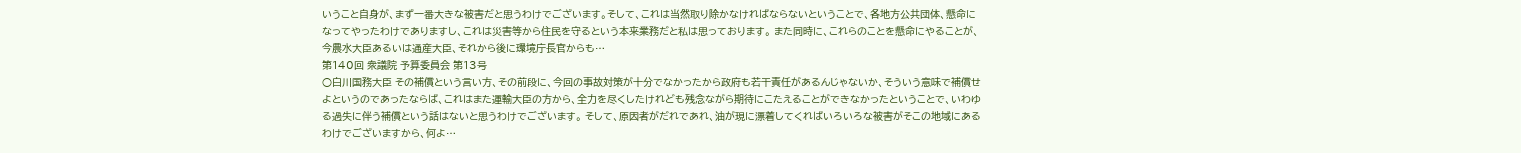いうこと自身が、まず一番大きな被害だと思うわけでございます。そして、これは当然取り除かなければならないということで、各地方公共団体、懸命になってやったわけでありますし、これは災害等から住民を守るという本来業務だと私は思っております。 また同時に、これらのことを懸命にやることが、今農水大臣あるいは通産大臣、それから後に環境庁長官からも…
第140回 衆議院 予算委員会 第13号
○白川国務大臣 その補償という言い方、その前段に、今回の事故対策が十分でなかったから政府も若干責任があるんじゃないか、そういう意味で補償せよというのであったならば、これはまた運輸大臣の方から、全力を尽くしたけれども残念ながら期待にこたえることができなかったということで、いわゆる過失に伴う補償という話はないと思うわけでございます。 そして、原因者がだれであれ、油が現に漂着してくればいろいろな被害がそこの地域にあるわけでございますから、何よ…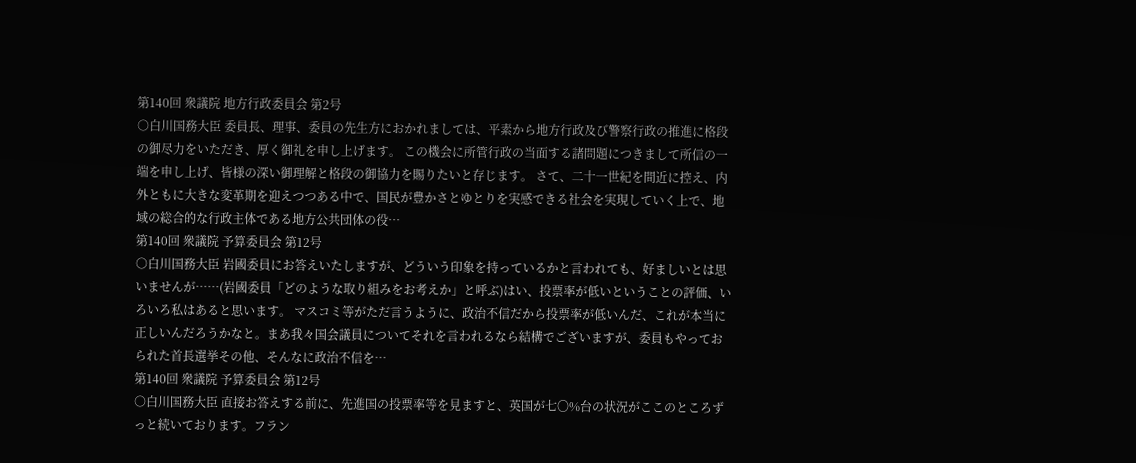第140回 衆議院 地方行政委員会 第2号
○白川国務大臣 委員長、理事、委員の先生方におかれましては、平素から地方行政及び警察行政の推進に格段の御尽力をいただき、厚く御礼を申し上げます。 この機会に所管行政の当面する諸問題につきまして所信の一端を申し上げ、皆様の深い御理解と格段の御協力を賜りたいと存じます。 さて、二十一世紀を間近に控え、内外ともに大きな変革期を迎えつつある中で、国民が豊かさとゆとりを実感できる社会を実現していく上で、地域の総合的な行政主体である地方公共団体の役…
第140回 衆議院 予算委員会 第12号
○白川国務大臣 岩國委員にお答えいたしますが、どういう印象を持っているかと言われても、好ましいとは思いませんが……(岩國委員「どのような取り組みをお考えか」と呼ぶ)はい、投票率が低いということの評価、いろいろ私はあると思います。 マスコミ等がただ言うように、政治不信だから投票率が低いんだ、これが本当に正しいんだろうかなと。まあ我々国会議員についてそれを言われるなら結構でございますが、委員もやっておられた首長選挙その他、そんなに政治不信を…
第140回 衆議院 予算委員会 第12号
○白川国務大臣 直接お答えする前に、先進国の投票率等を見ますと、英国が七〇%台の状況がここのところずっと続いております。フラン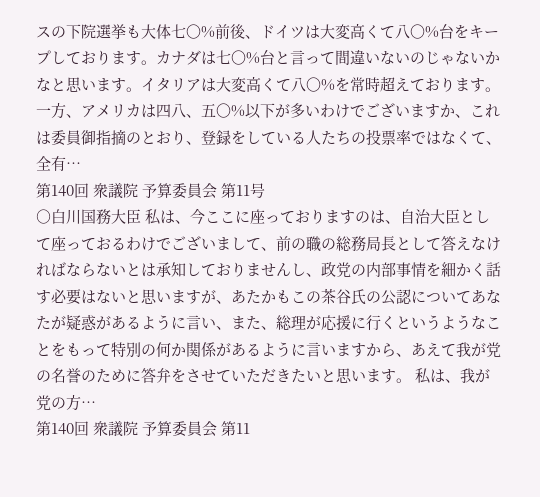スの下院選挙も大体七〇%前後、ドイツは大変高くて八〇%台をキープしております。カナダは七〇%台と言って間違いないのじゃないかなと思います。イタリアは大変高くて八〇%を常時超えております。一方、アメリカは四八、五〇%以下が多いわけでございますか、これは委員御指摘のとおり、登録をしている人たちの投票率ではなくて、全有…
第140回 衆議院 予算委員会 第11号
○白川国務大臣 私は、今ここに座っておりますのは、自治大臣として座っておるわけでございまして、前の職の総務局長として答えなければならないとは承知しておりませんし、政党の内部事情を細かく話す必要はないと思いますが、あたかもこの茶谷氏の公認についてあなたが疑惑があるように言い、また、総理が応援に行くというようなことをもって特別の何か関係があるように言いますから、あえて我が党の名誉のために答弁をさせていただきたいと思います。 私は、我が党の方…
第140回 衆議院 予算委員会 第11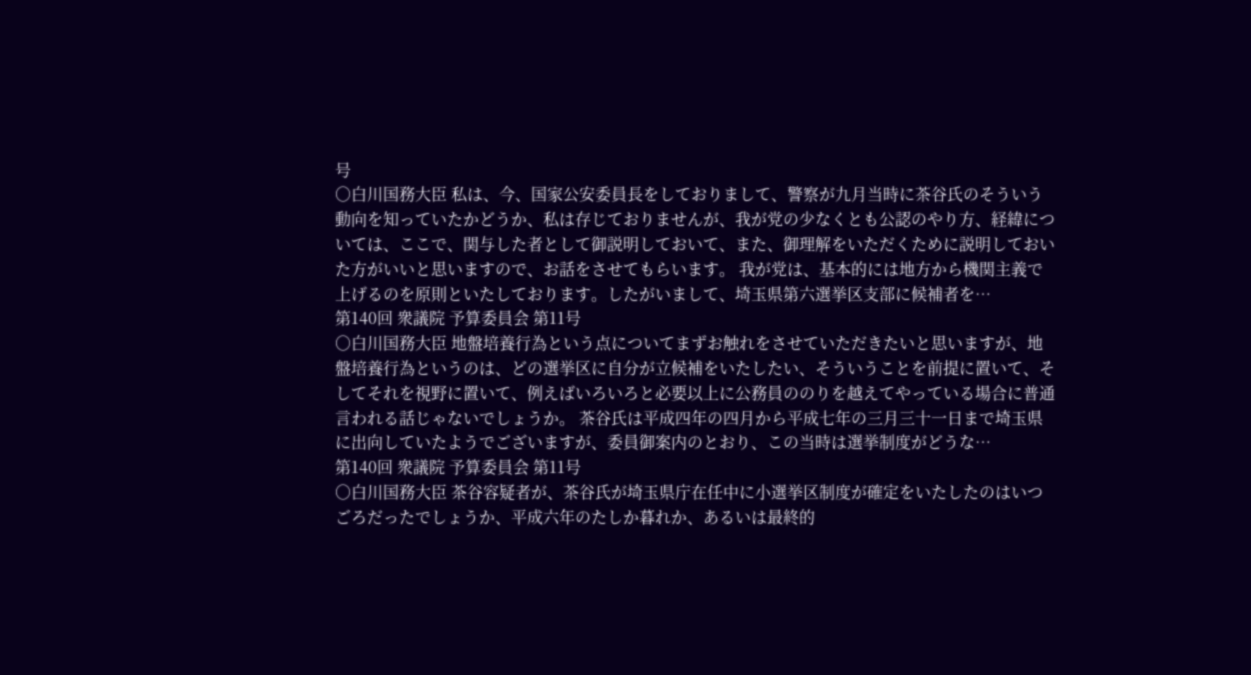号
○白川国務大臣 私は、今、国家公安委員長をしておりまして、警察が九月当時に茶谷氏のそういう動向を知っていたかどうか、私は存じておりませんが、我が党の少なくとも公認のやり方、経緯については、ここで、関与した者として御説明しておいて、また、御理解をいただくために説明しておいた方がいいと思いますので、お話をさせてもらいます。 我が党は、基本的には地方から機関主義で上げるのを原則といたしております。したがいまして、埼玉県第六選挙区支部に候補者を…
第140回 衆議院 予算委員会 第11号
○白川国務大臣 地盤培養行為という点についてまずお触れをさせていただきたいと思いますが、地盤培養行為というのは、どの選挙区に自分が立候補をいたしたい、そういうことを前提に置いて、そしてそれを視野に置いて、例えばいろいろと必要以上に公務員ののりを越えてやっている場合に普通言われる話じゃないでしょうか。 茶谷氏は平成四年の四月から平成七年の三月三十一日まで埼玉県に出向していたようでございますが、委員御案内のとおり、この当時は選挙制度がどうな…
第140回 衆議院 予算委員会 第11号
○白川国務大臣 茶谷容疑者が、茶谷氏が埼玉県庁在任中に小選挙区制度が確定をいたしたのはいつごろだったでしょうか、平成六年のたしか暮れか、あるいは最終的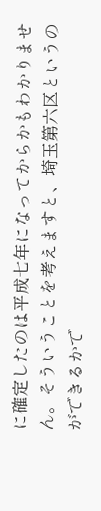に確定したのは平成七年になってからかもわかりません。そういうことを考えますと、埼玉第六区というのができるかで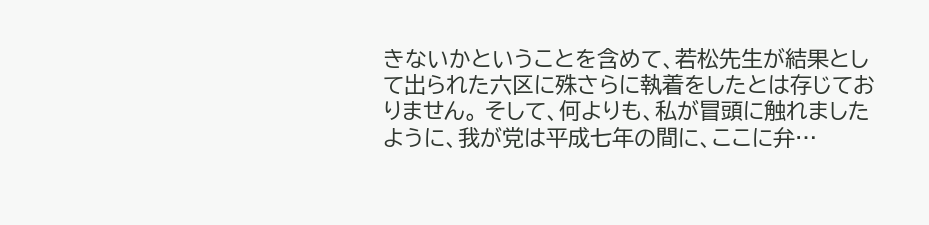きないかということを含めて、若松先生が結果として出られた六区に殊さらに執着をしたとは存じておりません。 そして、何よりも、私が冒頭に触れましたように、我が党は平成七年の間に、ここに弁…